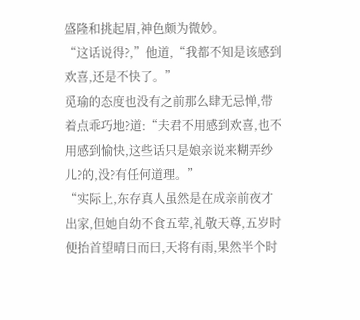盛隆和挑起眉,神色颇为微妙。
“这话说得?,”他道,“我都不知是该感到欢喜,还是不快了。”
觅瑜的态度也没有之前那么肆无忌惮,带着点乖巧地?道:“夫君不用感到欢喜,也不用感到愉快,这些话只是娘亲说来糊弄纱儿?的,没?有任何道理。”
“实际上,东存真人虽然是在成亲前夜才出家,但她自幼不食五荤,礼敬天尊,五岁时便抬首望晴日而曰,天将有雨,果然半个时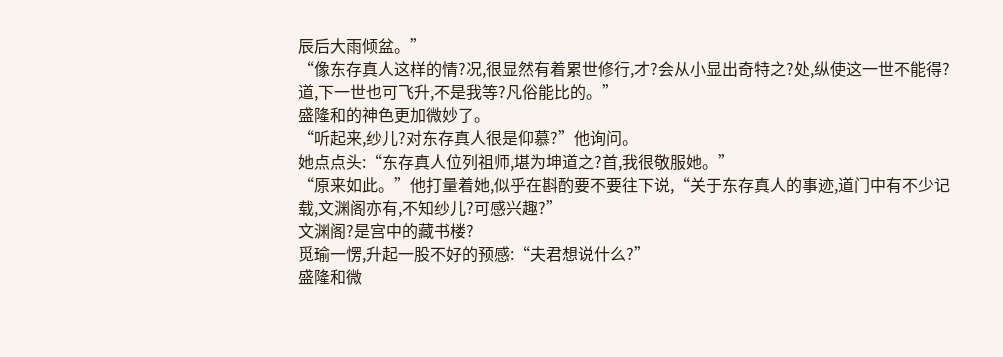辰后大雨倾盆。”
“像东存真人这样的情?况,很显然有着累世修行,才?会从小显出奇特之?处,纵使这一世不能得?道,下一世也可飞升,不是我等?凡俗能比的。”
盛隆和的神色更加微妙了。
“听起来,纱儿?对东存真人很是仰慕?”他询问。
她点点头:“东存真人位列祖师,堪为坤道之?首,我很敬服她。”
“原来如此。”他打量着她,似乎在斟酌要不要往下说,“关于东存真人的事迹,道门中有不少记载,文渊阁亦有,不知纱儿?可感兴趣?”
文渊阁?是宫中的藏书楼?
觅瑜一愣,升起一股不好的预感:“夫君想说什么?”
盛隆和微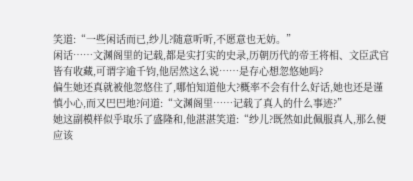笑道:“一些闲话而已,纱儿?随意听听,不愿意也无妨。”
闲话……文渊阁里的记载,都是实打实的史录,历朝历代的帝王将相、文臣武官皆有收藏,可谓字逾千钧,他居然这么说……是存心想忽悠她吗?
偏生她还真就被他忽悠住了,哪怕知道他大?概率不会有什么好话,她也还是谨慎小心,而又巴巴地?问道:“文渊阁里……记载了真人的什么事迹?”
她这副模样似乎取乐了盛隆和,他湛湛笑道:“纱儿?既然如此佩服真人,那么便应该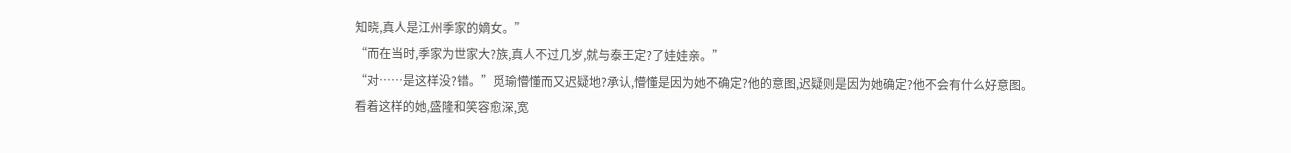知晓,真人是江州季家的嫡女。”
“而在当时,季家为世家大?族,真人不过几岁,就与泰王定?了娃娃亲。”
“对……是这样没?错。”觅瑜懵懂而又迟疑地?承认,懵懂是因为她不确定?他的意图,迟疑则是因为她确定?他不会有什么好意图。
看着这样的她,盛隆和笑容愈深,宽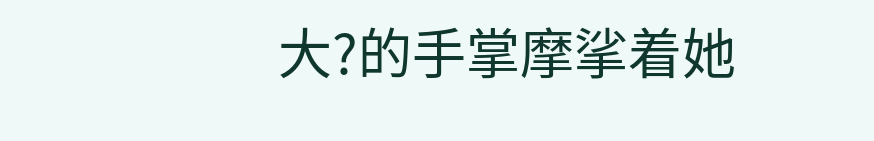大?的手掌摩挲着她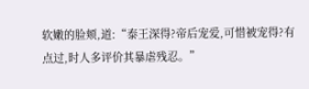软嫩的脸颊,道:“泰王深得?帝后宠爱,可惜被宠得?有点过,时人多评价其暴虐残忍。”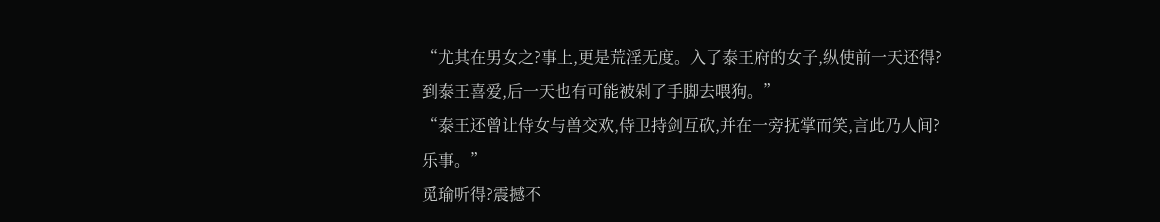“尤其在男女之?事上,更是荒淫无度。入了泰王府的女子,纵使前一天还得?到泰王喜爱,后一天也有可能被剁了手脚去喂狗。”
“泰王还曾让侍女与兽交欢,侍卫持剑互砍,并在一旁抚掌而笑,言此乃人间?乐事。”
觅瑜听得?震撼不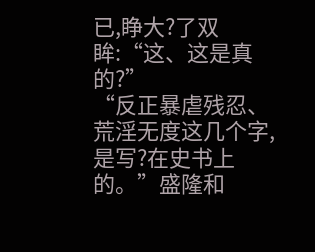已,睁大?了双眸:“这、这是真的?”
“反正暴虐残忍、荒淫无度这几个字,是写?在史书上的。”盛隆和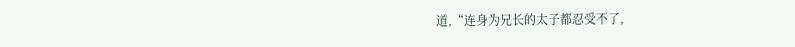道,“连身为兄长的太子都忍受不了,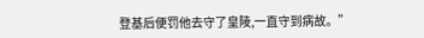登基后便罚他去守了皇陵,一直守到病故。”